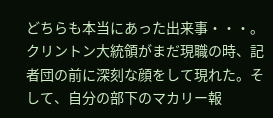どちらも本当にあった出来事・・・。
クリントン大統領がまだ現職の時、記者団の前に深刻な顔をして現れた。そして、自分の部下のマカリー報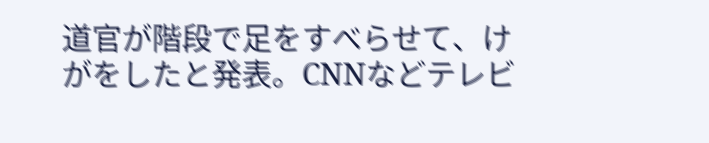道官が階段で足をすべらせて、けがをしたと発表。CNNなどテレビ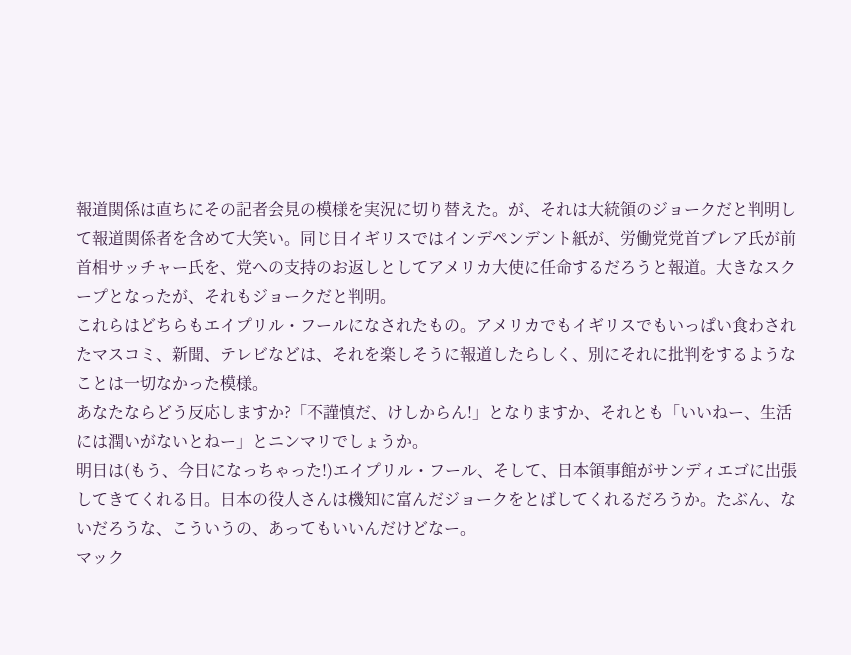報道関係は直ちにその記者会見の模様を実況に切り替えた。が、それは大統領のジョークだと判明して報道関係者を含めて大笑い。同じ日イギリスではインデペンデント紙が、労働党党首ブレア氏が前首相サッチャー氏を、党への支持のお返しとしてアメリカ大使に任命するだろうと報道。大きなスクープとなったが、それもジョークだと判明。
これらはどちらもエイプリル・フールになされたもの。アメリカでもイギリスでもいっぱい食わされたマスコミ、新聞、テレビなどは、それを楽しそうに報道したらしく、別にそれに批判をするようなことは一切なかった模様。
あなたならどう反応しますか?「不謹慎だ、けしからん!」となりますか、それとも「いいねー、生活には潤いがないとねー」とニンマリでしょうか。
明日は(もう、今日になっちゃった!)エイプリル・フール、そして、日本領事館がサンディエゴに出張してきてくれる日。日本の役人さんは機知に富んだジョークをとばしてくれるだろうか。たぶん、ないだろうな、こういうの、あってもいいんだけどなー。
マック